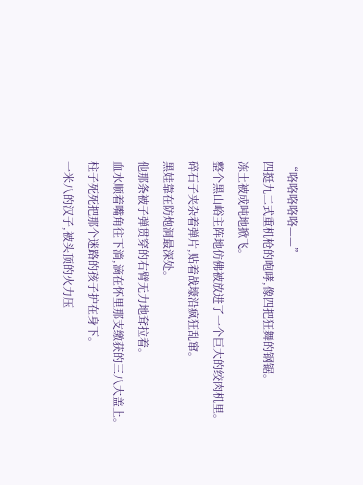“咯咯咯咯咯——”
四挺九二式重机枪的咆哮,像四把狂舞的钢锯。
冻土被成吨地掀飞。
整个黑山峪主阵地仿佛被放进了一个巨大的绞肉机里。
碎石子夹杂着弹片,贴着战壕沿疯狂乱窜。
黑娃靠在防炮洞最深处。
他那条被子弹贯穿的右臂无力地耷拉着。
血水顺着嘴角往下淌,滴在怀里那支缴获的三八大盖上。
柱子死死把那个迷路的孩子护在身下。
一米八的汉子,被头顶的火力压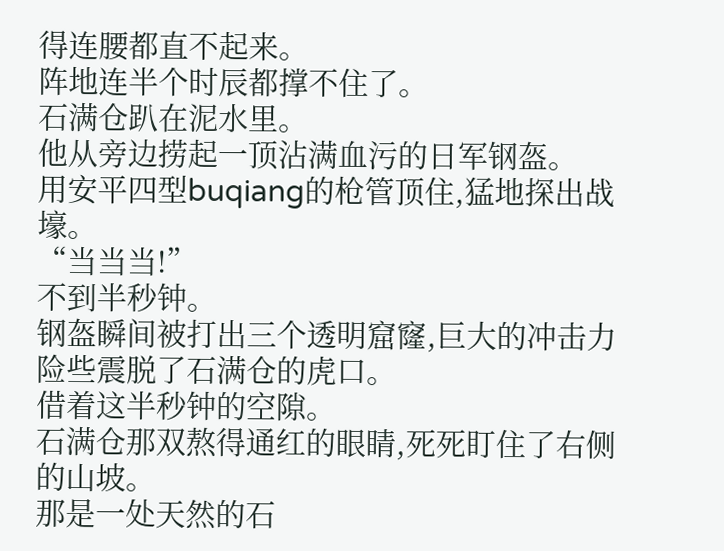得连腰都直不起来。
阵地连半个时辰都撑不住了。
石满仓趴在泥水里。
他从旁边捞起一顶沾满血污的日军钢盔。
用安平四型buqiang的枪管顶住,猛地探出战壕。
“当当当!”
不到半秒钟。
钢盔瞬间被打出三个透明窟窿,巨大的冲击力险些震脱了石满仓的虎口。
借着这半秒钟的空隙。
石满仓那双熬得通红的眼睛,死死盯住了右侧的山坡。
那是一处天然的石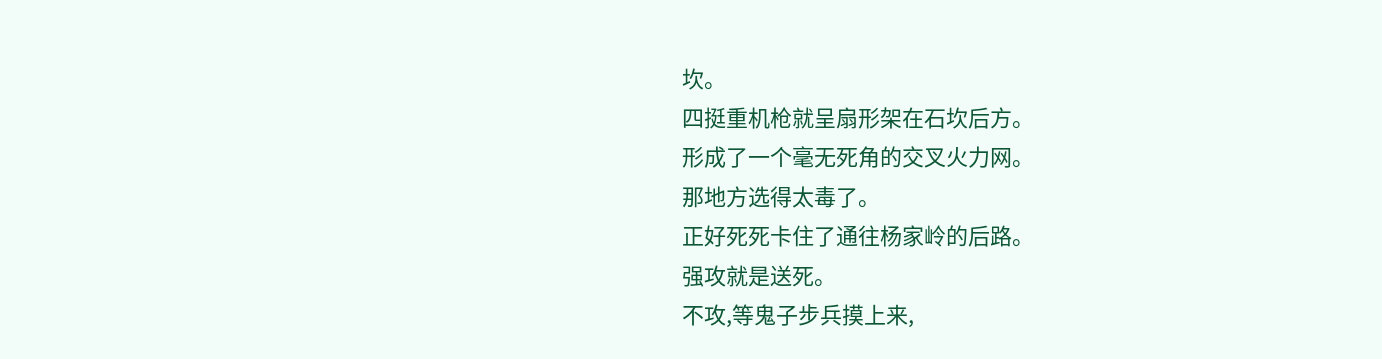坎。
四挺重机枪就呈扇形架在石坎后方。
形成了一个毫无死角的交叉火力网。
那地方选得太毒了。
正好死死卡住了通往杨家岭的后路。
强攻就是送死。
不攻,等鬼子步兵摸上来,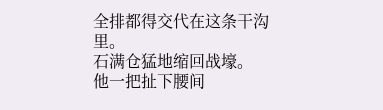全排都得交代在这条干沟里。
石满仓猛地缩回战壕。
他一把扯下腰间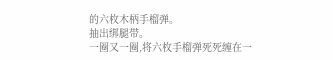的六枚木柄手榴弹。
抽出绑腿带。
一圈又一圈,将六枚手榴弹死死缠在一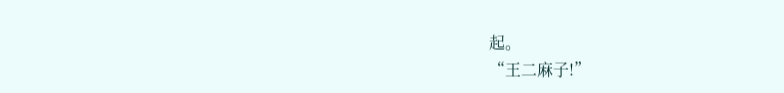起。
“王二麻子!”